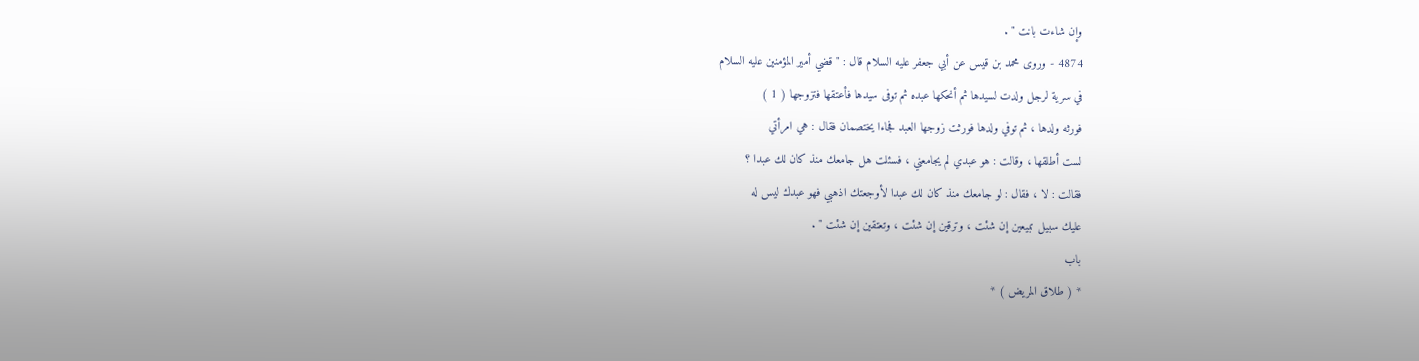وإن شاءت بانت " .
4874 - وروى محمد بن قيس عن أبي جعفر عليه السلام قال : " قضي أمير المؤمنين عليه السلام
في سرية لرجل ولدت لسيدها ثم أنحكها عبده ثم توفى سيدها فأعتقها فتزوجها ( 1 )
فورثه ولدها ، ثم توفي ولدها فورثت زوجها العبد فجاءا يختصمان فقال : هي امرأتي
لست أطلقها ، وقالت : هو عبدي لم يجامعني ، فسئلت هل جامعك منذ كان لك عبدا ؟
فقالت : لا ، فقال : لو جامعك منذ كان لك عبدا لأوجعتك اذهبي فهو عبدك ليس له
عليك سبيل تبيعين إن شئت ، وترقين إن شئت ، وتعتقين إن شئت " .
باب
* ( طلاق المريض ) *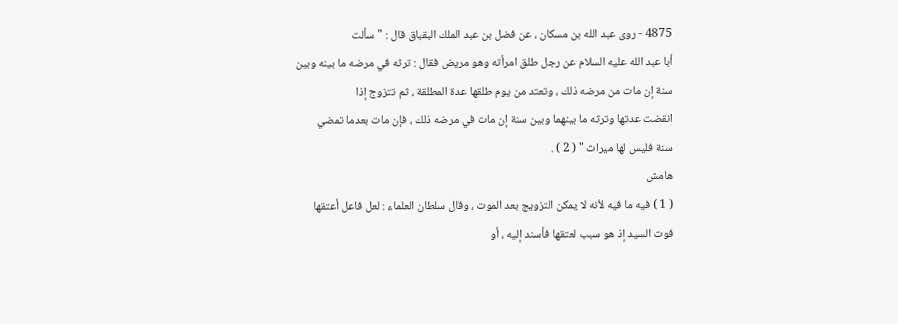4875 - روى عبد الله بن مسكان ، عن فضل بن عبد الملك البقباق قال : " سألت
أبا عبد الله عليه السلام عن رجل طلق امرأته وهو مريض فقال : ترثه في مرضه ما بينه وبين
سنة إن مات من مرضه ذلك ، وتعتد من يوم طلقها عدة المطلقة ، ثم تتزوج إذا
انقضت عدتها وترثه ما بينهما وبين سنة إن مات في مرضه ذلك ، فإن مات بعدما تمضي
سنة فليس لها ميراث " ( 2 ) .
هامش
( 1 ) فيه ما فيه لأنه لا يمكن التزويج بعد الموت ، وقال سلطان العلماء : لعل فاعل أعتقها
فوت السيد إذ هو سبب لعتقها فأسند إليه ، أو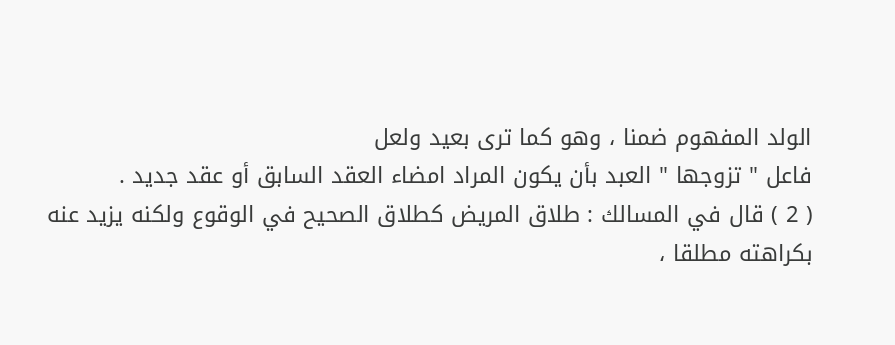الولد المفهوم ضمنا ، وهو كما ترى بعيد ولعل
فاعل " تزوجها " العبد بأن يكون المراد امضاء العقد السابق أو عقد جديد .
( 2 ) قال في المسالك : طلاق المريض كطلاق الصحيح في الوقوع ولكنه يزيد عنه
بكراهته مطلقا ،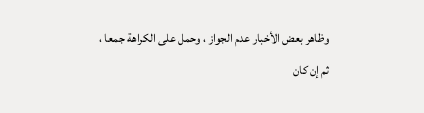وظاهر بعض الأخبار عدم الجواز ، وحمل على الكراهة جمعا ، ثم إن كان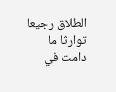الطلاق رجيعا توارثا ما دامت في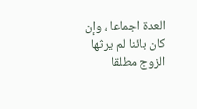العدة اجماعا ، وإن كان بائنا لم يرثها الزوج مطلقا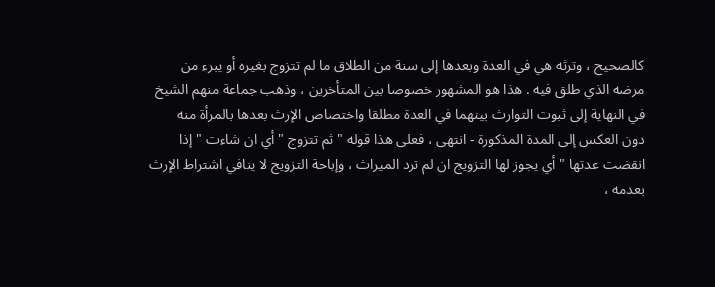كالصحيح ، وترثه هي في العدة وبعدها إلى سنة من الطلاق ما لم تتزوج بغيره أو يبرء من
مرضه الذي طلق فيه . هذا هو المشهور خصوصا بين المتأخرين ، وذهب جماعة منهم الشيخ
في النهاية إلى ثبوت التوارث بينهما في العدة مطلقا واختصاص الإرث بعدها بالمرأة منه
دون العكس إلى المدة المذكورة - انتهى ، فعلى هذا قوله " ثم تتزوج " أي ان شاءت " إذا
انقضت عدتها " أي يجوز لها التزويج ان لم ترد الميراث ، وإباحة التزويج لا ينافي اشتراط الإرث
بعدمه ،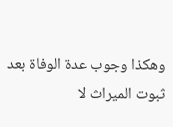وهكذا وجوب عدة الوفاة بعد ثبوت الميراث لا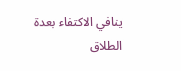ينافي الاكتفاء بعدة الطلاق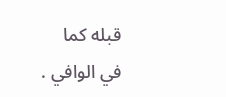قبله كما
في الوافي .